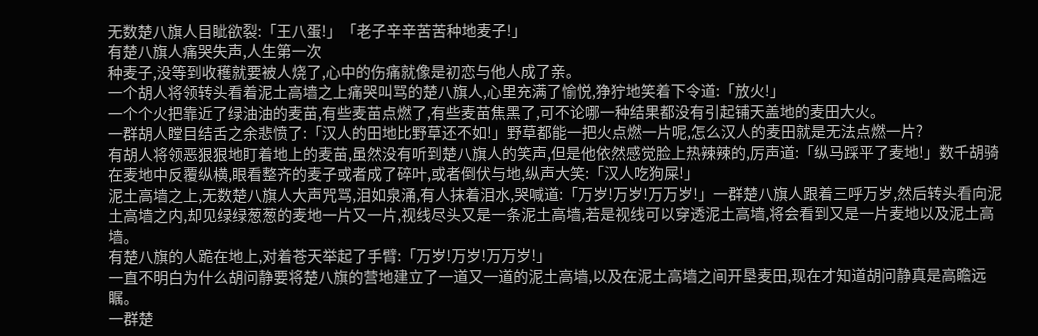无数楚八旗人目眦欲裂:「王八蛋!」「老子辛辛苦苦种地麦子!」
有楚八旗人痛哭失声,人生第一次
种麦子,没等到收穫就要被人烧了,心中的伤痛就像是初恋与他人成了亲。
一个胡人将领转头看着泥土高墙之上痛哭叫骂的楚八旗人,心里充满了愉悦,狰狞地笑着下令道:「放火!」
一个个火把靠近了绿油油的麦苗,有些麦苗点燃了,有些麦苗焦黑了,可不论哪一种结果都没有引起铺天盖地的麦田大火。
一群胡人瞠目结舌之余悲愤了:「汉人的田地比野草还不如!」野草都能一把火点燃一片呢,怎么汉人的麦田就是无法点燃一片?
有胡人将领恶狠狠地盯着地上的麦苗,虽然没有听到楚八旗人的笑声,但是他依然感觉脸上热辣辣的,厉声道:「纵马踩平了麦地!」数千胡骑在麦地中反覆纵横,眼看整齐的麦子或者成了碎叶,或者倒伏与地,纵声大笑:「汉人吃狗屎!」
泥土高墙之上,无数楚八旗人大声咒骂,泪如泉涌,有人抹着泪水,哭喊道:「万岁!万岁!万万岁!」一群楚八旗人跟着三呼万岁,然后转头看向泥土高墙之内,却见绿绿葱葱的麦地一片又一片,视线尽头又是一条泥土高墙,若是视线可以穿透泥土高墙,将会看到又是一片麦地以及泥土高墙。
有楚八旗的人跪在地上,对着苍天举起了手臂:「万岁!万岁!万万岁!」
一直不明白为什么胡问静要将楚八旗的营地建立了一道又一道的泥土高墙,以及在泥土高墙之间开垦麦田,现在才知道胡问静真是高瞻远瞩。
一群楚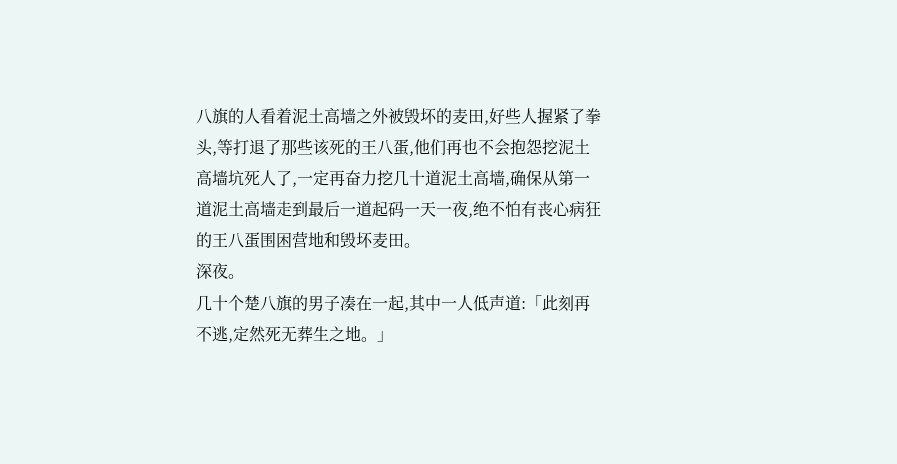八旗的人看着泥土高墙之外被毁坏的麦田,好些人握紧了拳头,等打退了那些该死的王八蛋,他们再也不会抱怨挖泥土高墙坑死人了,一定再奋力挖几十道泥土高墙,确保从第一道泥土高墙走到最后一道起码一天一夜,绝不怕有丧心病狂的王八蛋围困营地和毁坏麦田。
深夜。
几十个楚八旗的男子凑在一起,其中一人低声道:「此刻再不逃,定然死无葬生之地。」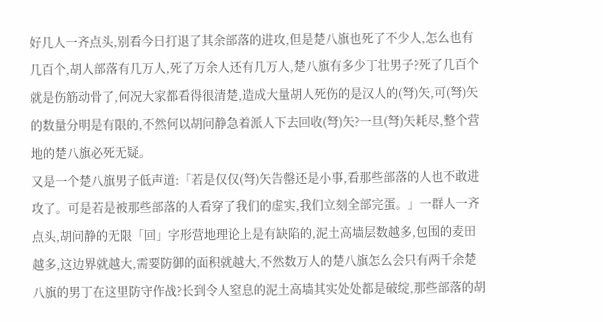好几人一齐点头,别看今日打退了其余部落的进攻,但是楚八旗也死了不少人,怎么也有几百个,胡人部落有几万人,死了万余人还有几万人,楚八旗有多少丁壮男子?死了几百个就是伤筋动骨了,何况大家都看得很清楚,造成大量胡人死伤的是汉人的(弩)矢,可(弩)矢的数量分明是有限的,不然何以胡问静急着派人下去回收(弩)矢?一旦(弩)矢耗尽,整个营地的楚八旗必死无疑。
又是一个楚八旗男子低声道:「若是仅仅(弩)矢告罄还是小事,看那些部落的人也不敢进攻了。可是若是被那些部落的人看穿了我们的虚实,我们立刻全部完蛋。」一群人一齐点头,胡问静的无限「回」字形营地理论上是有缺陷的,泥土高墙层数越多,包围的麦田越多,这边界就越大,需要防御的面积就越大,不然数万人的楚八旗怎么会只有两千余楚八旗的男丁在这里防守作战?长到令人窒息的泥土高墙其实处处都是破绽,那些部落的胡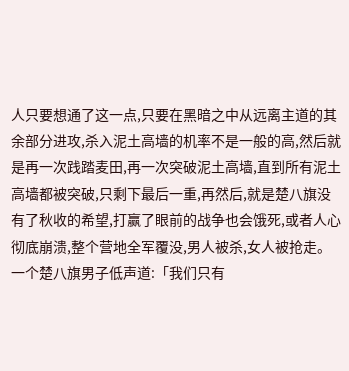人只要想通了这一点,只要在黑暗之中从远离主道的其余部分进攻,杀入泥土高墙的机率不是一般的高,然后就是再一次践踏麦田,再一次突破泥土高墙,直到所有泥土高墙都被突破,只剩下最后一重,再然后,就是楚八旗没有了秋收的希望,打赢了眼前的战争也会饿死,或者人心彻底崩溃,整个营地全军覆没,男人被杀,女人被抢走。
一个楚八旗男子低声道:「我们只有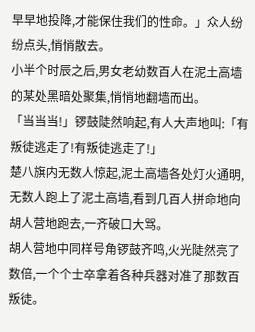早早地投降,才能保住我们的性命。」众人纷纷点头,悄悄散去。
小半个时辰之后,男女老幼数百人在泥土高墙的某处黑暗处聚集,悄悄地翻墙而出。
「当当当!」锣鼓陡然响起,有人大声地叫:「有叛徒逃走了!有叛徒逃走了!」
楚八旗内无数人惊起,泥土高墙各处灯火通明,无数人跑上了泥土高墙,看到几百人拼命地向胡人营地跑去,一齐破口大骂。
胡人营地中同样号角锣鼓齐鸣,火光陡然亮了数倍,一个个士卒拿着各种兵器对准了那数百叛徒。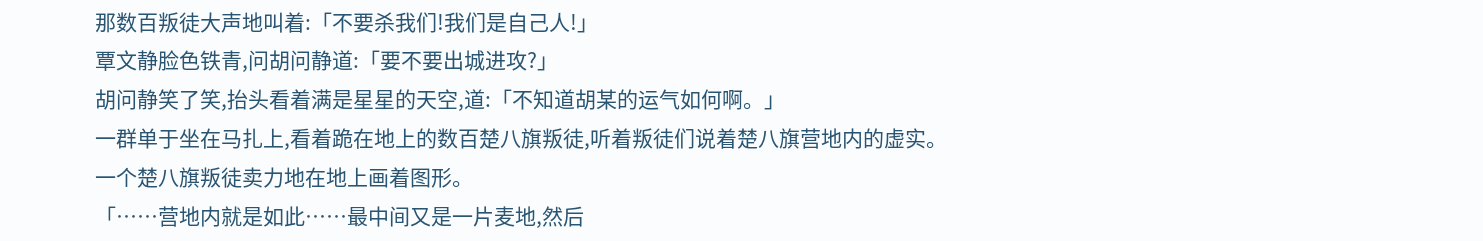那数百叛徒大声地叫着:「不要杀我们!我们是自己人!」
覃文静脸色铁青,问胡问静道:「要不要出城进攻?」
胡问静笑了笑,抬头看着满是星星的天空,道:「不知道胡某的运气如何啊。」
一群单于坐在马扎上,看着跪在地上的数百楚八旗叛徒,听着叛徒们说着楚八旗营地内的虚实。
一个楚八旗叛徒卖力地在地上画着图形。
「……营地内就是如此……最中间又是一片麦地,然后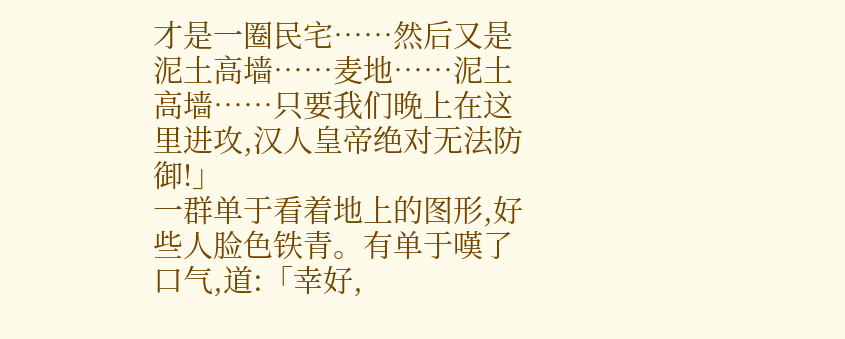才是一圈民宅……然后又是泥土高墙……麦地……泥土高墙……只要我们晚上在这里进攻,汉人皇帝绝对无法防御!」
一群单于看着地上的图形,好些人脸色铁青。有单于嘆了口气,道:「幸好,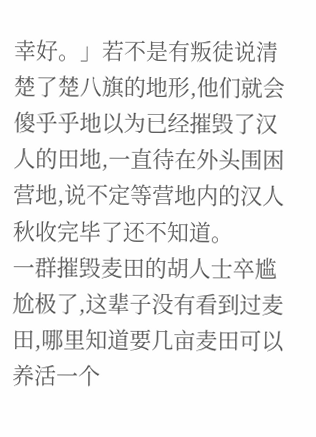幸好。」若不是有叛徒说清楚了楚八旗的地形,他们就会傻乎乎地以为已经摧毁了汉人的田地,一直待在外头围困营地,说不定等营地内的汉人秋收完毕了还不知道。
一群摧毁麦田的胡人士卒尴尬极了,这辈子没有看到过麦田,哪里知道要几亩麦田可以养活一个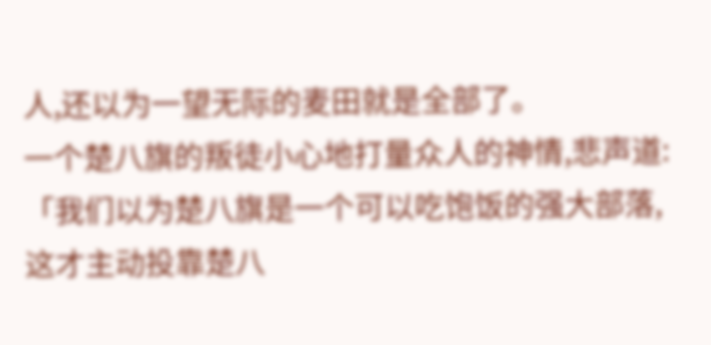人,还以为一望无际的麦田就是全部了。
一个楚八旗的叛徒小心地打量众人的神情,悲声道:「我们以为楚八旗是一个可以吃饱饭的强大部落,这才主动投靠楚八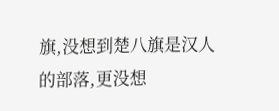旗,没想到楚八旗是汉人的部落,更没想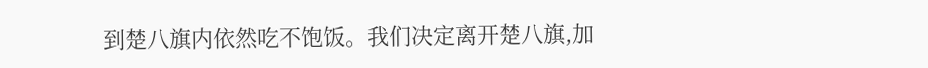到楚八旗内依然吃不饱饭。我们决定离开楚八旗,加